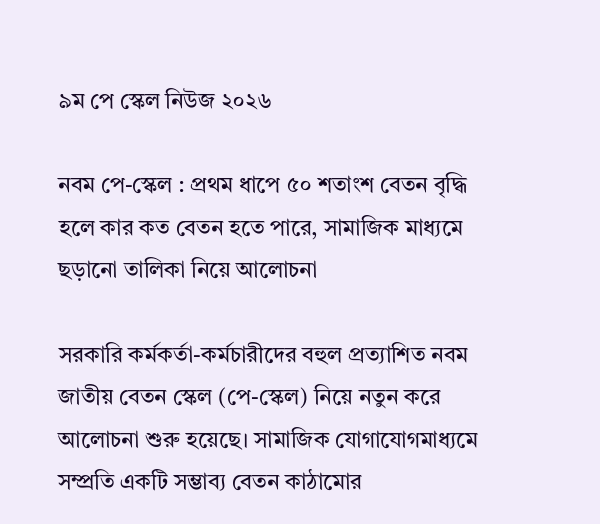৯ম পে স্কেল নিউজ ২০২৬

নবম পে-স্কেল : প্রথম ধাপে ৫০ শতাংশ বেতন বৃদ্ধি হলে কার কত বেতন হতে পারে, সামাজিক মাধ্যমে ছড়ানো তালিকা নিয়ে আলোচনা

সরকারি কর্মকর্তা-কর্মচারীদের বহুল প্রত্যাশিত নবম জাতীয় বেতন স্কেল (পে-স্কেল) নিয়ে নতুন করে আলোচনা শুরু হয়েছে। সামাজিক যোগাযোগমাধ্যমে সম্প্রতি একটি সম্ভাব্য বেতন কাঠামোর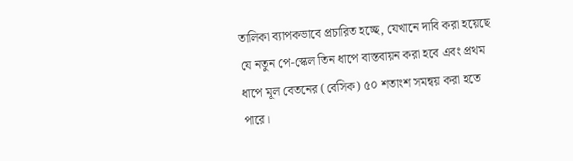তালিকা ব্যাপকভাবে প্রচারিত হচ্ছে, যেখানে দাবি করা হয়েছে যে নতুন পে-স্কেল তিন ধাপে বাস্তবায়ন করা হবে এবং প্রথম ধাপে মূল বেতনের (বেসিক) ৫০ শতাংশ সমন্বয় করা হতে পারে।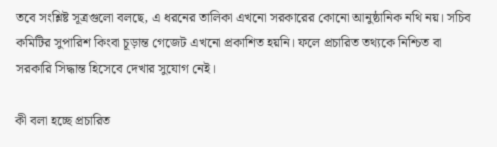তবে সংশ্লিষ্ট সূত্রগুলো বলছে, এ ধরনের তালিকা এখনো সরকারের কোনো আনুষ্ঠানিক নথি নয়। সচিব কমিটির সুপারিশ কিংবা চূড়ান্ত গেজেট এখনো প্রকাশিত হয়নি। ফলে প্রচারিত তথ্যকে নিশ্চিত বা সরকারি সিদ্ধান্ত হিসেবে দেখার সুযোগ নেই।

কী বলা হচ্ছে প্রচারিত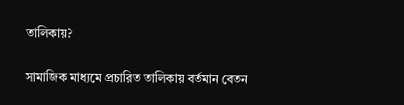তালিকায়?

সামাজিক মাধ্যমে প্রচারিত তালিকায় বর্তমান বেতন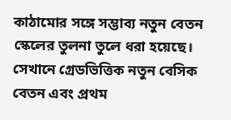কাঠামোর সঙ্গে সম্ভাব্য নতুন বেতন স্কেলের তুলনা তুলে ধরা হয়েছে। সেখানে গ্রেডভিত্তিক নতুন বেসিক বেতন এবং প্রথম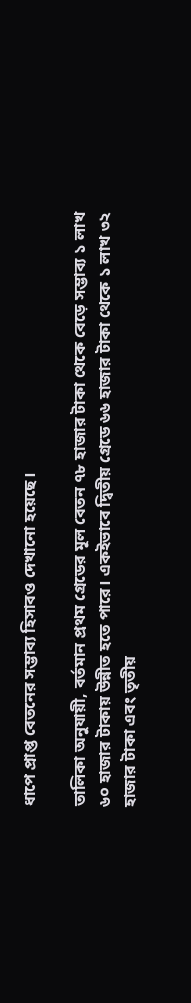ধাপে প্রাপ্ত বেতনের সম্ভাব্য হিসাবও দেখানো হয়েছে।

তালিকা অনুযায়ী, বর্তমান প্রথম গ্রেডের মূল বেতন ৭৮ হাজার টাকা থেকে বেড়ে সম্ভাব্য ১ লাখ ৬০ হাজার টাকায় উন্নীত হতে পারে। একইভাবে দ্বিতীয় গ্রেডে ৬৬ হাজার টাকা থেকে ১ লাখ ৩২ হাজার টাকা এবং তৃতীয়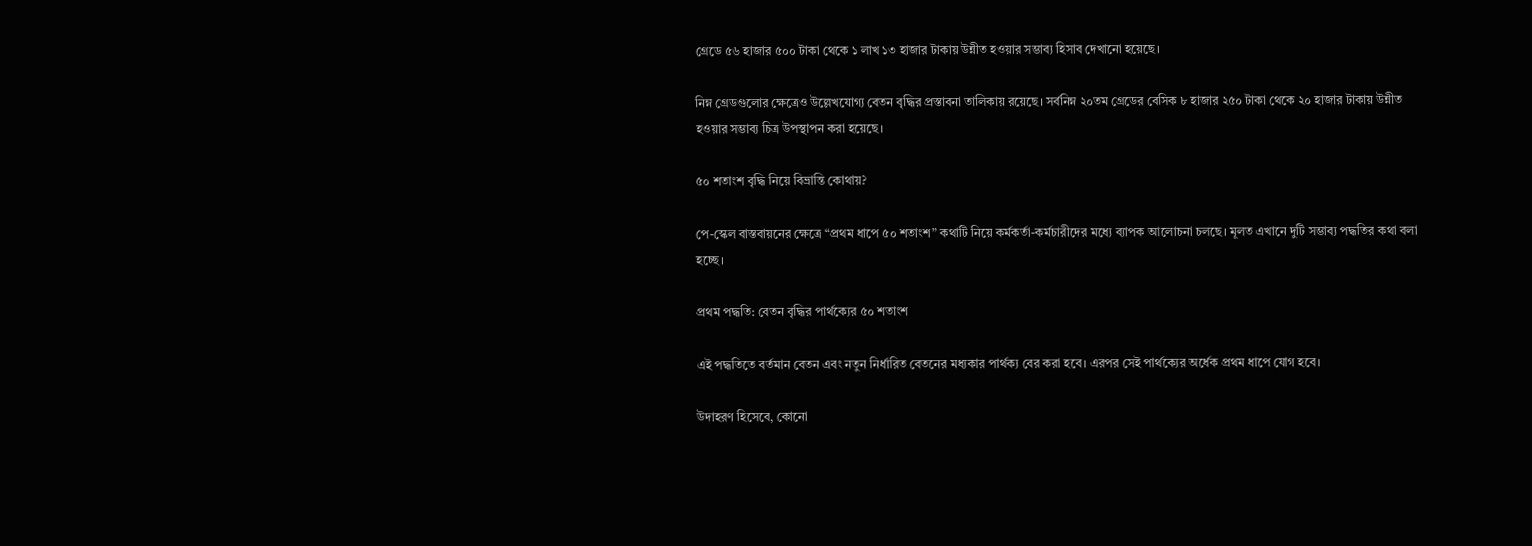গ্রেডে ৫৬ হাজার ৫০০ টাকা থেকে ১ লাখ ১৩ হাজার টাকায় উন্নীত হওয়ার সম্ভাব্য হিসাব দেখানো হয়েছে।

নিম্ন গ্রেডগুলোর ক্ষেত্রেও উল্লেখযোগ্য বেতন বৃদ্ধির প্রস্তাবনা তালিকায় রয়েছে। সর্বনিম্ন ২০তম গ্রেডের বেসিক ৮ হাজার ২৫০ টাকা থেকে ২০ হাজার টাকায় উন্নীত হওয়ার সম্ভাব্য চিত্র উপস্থাপন করা হয়েছে।

৫০ শতাংশ বৃদ্ধি নিয়ে বিভ্রান্তি কোথায়?

পে-স্কেল বাস্তবায়নের ক্ষেত্রে “প্রথম ধাপে ৫০ শতাংশ” কথাটি নিয়ে কর্মকর্তা-কর্মচারীদের মধ্যে ব্যাপক আলোচনা চলছে। মূলত এখানে দুটি সম্ভাব্য পদ্ধতির কথা বলা হচ্ছে।

প্রথম পদ্ধতি: বেতন বৃদ্ধির পার্থক্যের ৫০ শতাংশ

এই পদ্ধতিতে বর্তমান বেতন এবং নতুন নির্ধারিত বেতনের মধ্যকার পার্থক্য বের করা হবে। এরপর সেই পার্থক্যের অর্ধেক প্রথম ধাপে যোগ হবে।

উদাহরণ হিসেবে, কোনো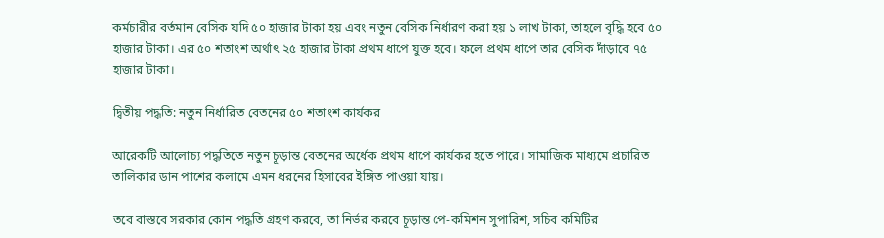কর্মচারীর বর্তমান বেসিক যদি ৫০ হাজার টাকা হয় এবং নতুন বেসিক নির্ধারণ করা হয় ১ লাখ টাকা, তাহলে বৃদ্ধি হবে ৫০ হাজার টাকা। এর ৫০ শতাংশ অর্থাৎ ২৫ হাজার টাকা প্রথম ধাপে যুক্ত হবে। ফলে প্রথম ধাপে তার বেসিক দাঁড়াবে ৭৫ হাজার টাকা।

দ্বিতীয় পদ্ধতি: নতুন নির্ধারিত বেতনের ৫০ শতাংশ কার্যকর

আরেকটি আলোচ্য পদ্ধতিতে নতুন চূড়ান্ত বেতনের অর্ধেক প্রথম ধাপে কার্যকর হতে পারে। সামাজিক মাধ্যমে প্রচারিত তালিকার ডান পাশের কলামে এমন ধরনের হিসাবের ইঙ্গিত পাওয়া যায়।

তবে বাস্তবে সরকার কোন পদ্ধতি গ্রহণ করবে, তা নির্ভর করবে চূড়ান্ত পে-কমিশন সুপারিশ, সচিব কমিটির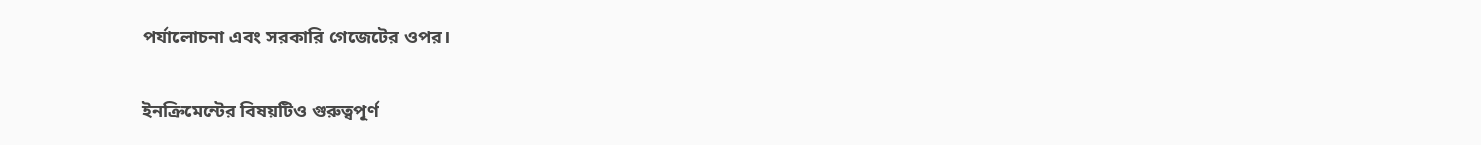পর্যালোচনা এবং সরকারি গেজেটের ওপর।

ইনক্রিমেন্টের বিষয়টিও গুরুত্বপূর্ণ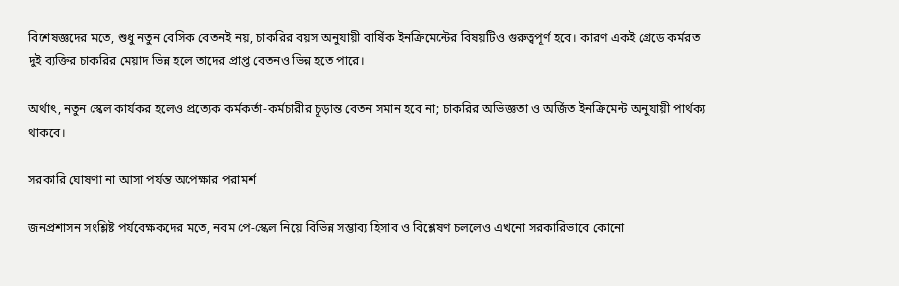বিশেষজ্ঞদের মতে, শুধু নতুন বেসিক বেতনই নয়, চাকরির বয়স অনুযায়ী বার্ষিক ইনক্রিমেন্টের বিষয়টিও গুরুত্বপূর্ণ হবে। কারণ একই গ্রেডে কর্মরত দুই ব্যক্তির চাকরির মেয়াদ ভিন্ন হলে তাদের প্রাপ্ত বেতনও ভিন্ন হতে পারে।

অর্থাৎ, নতুন স্কেল কার্যকর হলেও প্রত্যেক কর্মকর্তা-কর্মচারীর চূড়ান্ত বেতন সমান হবে না; চাকরির অভিজ্ঞতা ও অর্জিত ইনক্রিমেন্ট অনুযায়ী পার্থক্য থাকবে।

সরকারি ঘোষণা না আসা পর্যন্ত অপেক্ষার পরামর্শ

জনপ্রশাসন সংশ্লিষ্ট পর্যবেক্ষকদের মতে, নবম পে-স্কেল নিয়ে বিভিন্ন সম্ভাব্য হিসাব ও বিশ্লেষণ চললেও এখনো সরকারিভাবে কোনো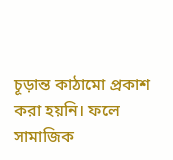চূড়ান্ত কাঠামো প্রকাশ করা হয়নি। ফলে সামাজিক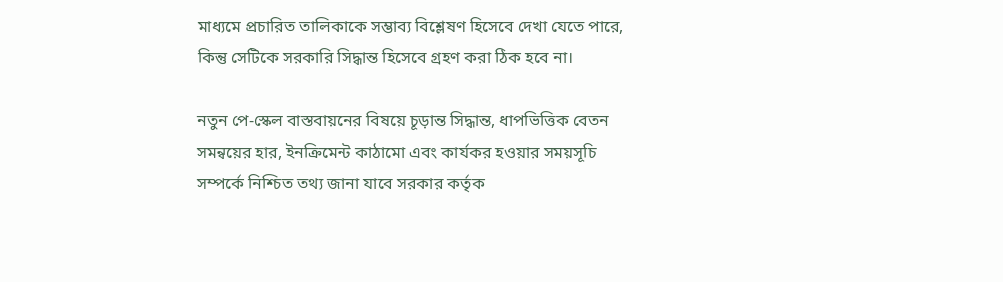মাধ্যমে প্রচারিত তালিকাকে সম্ভাব্য বিশ্লেষণ হিসেবে দেখা যেতে পারে, কিন্তু সেটিকে সরকারি সিদ্ধান্ত হিসেবে গ্রহণ করা ঠিক হবে না।

নতুন পে-স্কেল বাস্তবায়নের বিষয়ে চূড়ান্ত সিদ্ধান্ত, ধাপভিত্তিক বেতন সমন্বয়ের হার, ইনক্রিমেন্ট কাঠামো এবং কার্যকর হওয়ার সময়সূচি সম্পর্কে নিশ্চিত তথ্য জানা যাবে সরকার কর্তৃক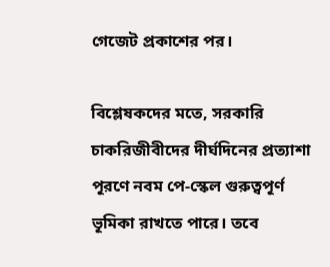গেজেট প্রকাশের পর।

বিশ্লেষকদের মতে, সরকারি চাকরিজীবীদের দীর্ঘদিনের প্রত্যাশা পূরণে নবম পে-স্কেল গুরুত্বপূর্ণ ভূমিকা রাখতে পারে। তবে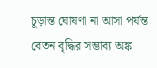চূড়ান্ত ঘোষণা না আসা পর্যন্ত বেতন বৃদ্ধির সম্ভাব্য অঙ্ক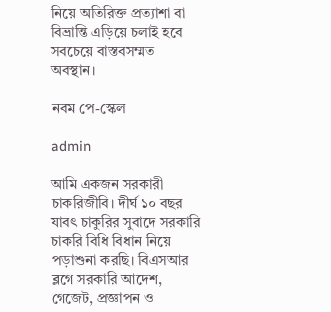নিয়ে অতিরিক্ত প্রত্যাশা বা বিভ্রান্তি এড়িয়ে চলাই হবে সবচেয়ে বাস্তবসম্মত অবস্থান।

নবম পে-স্কেল

admin

আমি একজন সরকারী চাকরিজীবি। দীর্ঘ ১০ বছর যাবৎ চাকুরির সুবাদে সরকারি চাকরি বিধি বিধান নিয়ে পড়াশুনা করছি। বিএসআর ব্লগে সরকারি আদেশ, গেজেট, প্রজ্ঞাপন ও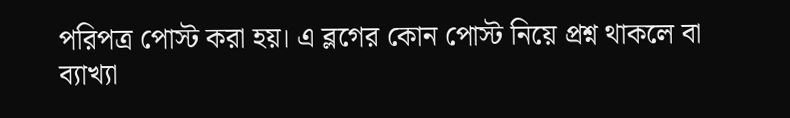পরিপত্র পোস্ট করা হয়। এ ব্লগের কোন পোস্ট নিয়ে প্রশ্ন থাকলে বা ব্যাখ্যা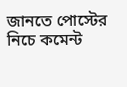জানতে পোস্টের নিচে কমেন্ট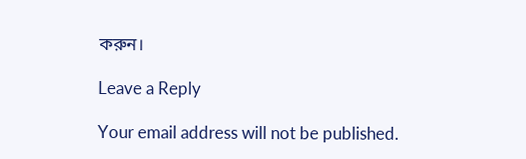করুন।

Leave a Reply

Your email address will not be published.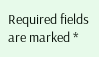Required fields are marked *